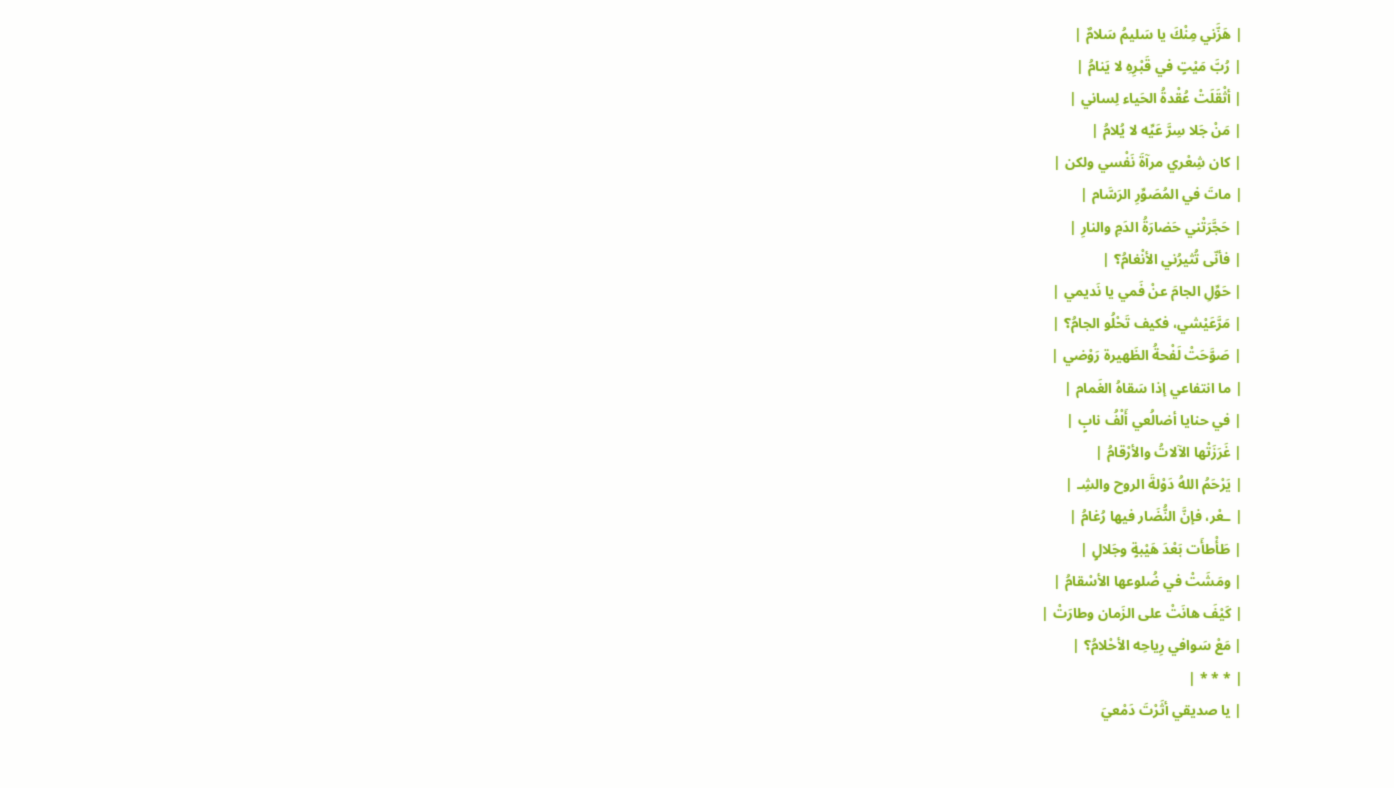| هَزَّني مِنْكَ يا سَليمُ سَلامٌ |
| رُبَّ مَيْتٍ في قَبْرِهِ لا يَنامُ |
| أثْقَلَتْ عُقْدةُ الحَياء لِساني |
| مَنْ جَلا سِرَّ عَيِّه لا يُلامُ |
| كان شِعْري مرآةَ نَفْسي ولكن |
| ماتَ في المُصَوِّرِ الرَسَّام |
| حَجَّرَتْني حَضارَةُ الدَمِ والنارِ |
| فأنّى تُثيرُني الأنْغامُ؟ |
| حَوِّلِ الجامَ عنْ فَمي يا نَديمي |
| مَرَّعَيْشي، فكيف تَحْلُو الجامُ؟ |
| صَوَّحَتْ لَفْحةُ الظَهيرة رَوْضي |
| ما انتفاعي إذا سَقاهُ الغَمام |
| في حنايا أضالُعي أَلْفُ نابٍ |
| غَرَزَتْها الآلاتُ والأرْقامُ |
| يَرْحَمُ اللهُ دَوْلةَ الروح والشِـ |
| ـعْر، فإنَّ النُّضَار فيها رُغامُ |
| طَأْطأَت بَعْدَ هَيْبةٍ وجَلالٍ |
| ومَشَتْ في ضُلوعها الأسْقامُ |
| كَيْفَ هانَتْ على الزَمان وطارَتْ |
| مَعْ سَوافي رِياحِه الأحْلامُ؟ |
| * * * |
| يا صديقي أثَرْتَ دَمْعيَ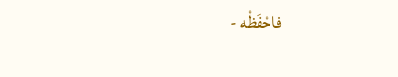فاحْفَظْه -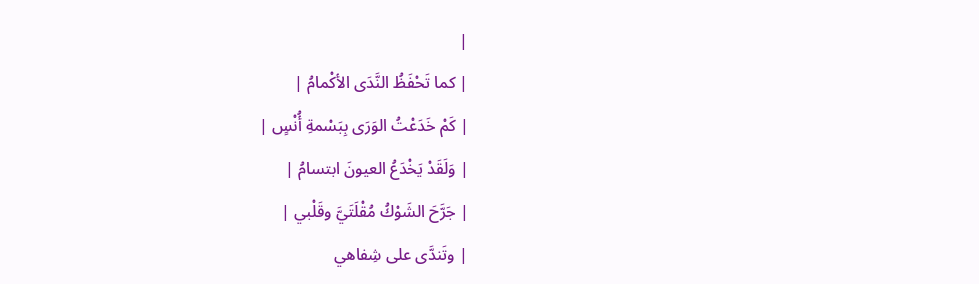|
| كما تَحْفَظُ النَّدَى الأكْمامُ |
| كَمْ خَدَعْتُ الوَرَى بِبَسْمةِ أُنْسٍ |
| وَلَقَدْ يَخْدَعُ العيونَ ابتسامُ |
| جَرَّحَ الشَوْكُ مُقْلَتَيَّ وقَلْبي |
| وتَندَّى على شِفاهي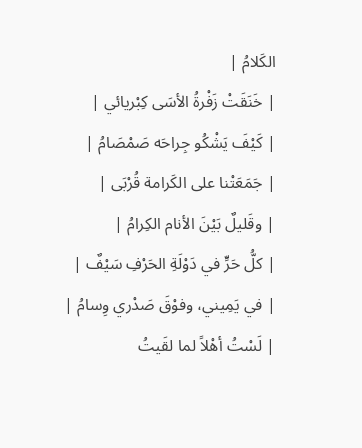الكَلامُ |
| خَنَقَتْ زَفْرةُ الأسَى كِبْريائي |
| كَيْفَ يَشْكُو جِراحَه صَمْصَامُ |
| جَمَعَتْنا على الكَرامة قُرْبَى |
| وقَليلٌ بَيْنَ الأنام الكِرامُ |
| كلُّ حَرٍّ في دَوْلَةِ الحَرْفِ سَيْفٌ |
| في يَمِيني، وفوْقَ صَدْري وِسامُ |
| لَسْتُ أهْلاً لما لقَيتُ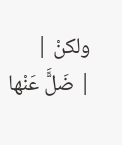ولكنْ |
| ضَلًَّ عَنْها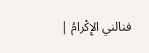فنالني الإِكْرامُ |